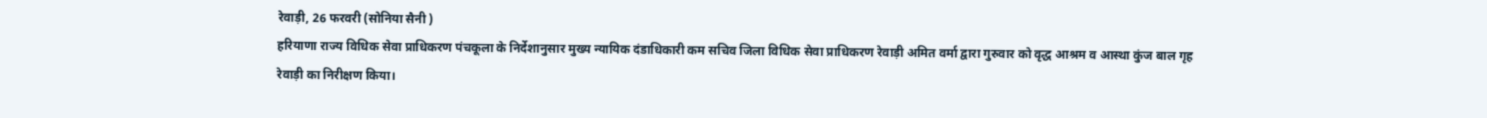रेवाड़ी, 26 फरवरी (सोनिया सैनी )
हरियाणा राज्य विधिक सेवा प्राधिकरण पंचकूला के निर्देशानुसार मुख्य न्यायिक दंडाधिकारी कम सचिव जिला विधिक सेवा प्राधिकरण रेवाड़ी अमित वर्मा द्वारा गुरुवार को वृद्ध आश्रम व आस्था कुंज बाल गृह रेवाड़ी का निरीक्षण किया।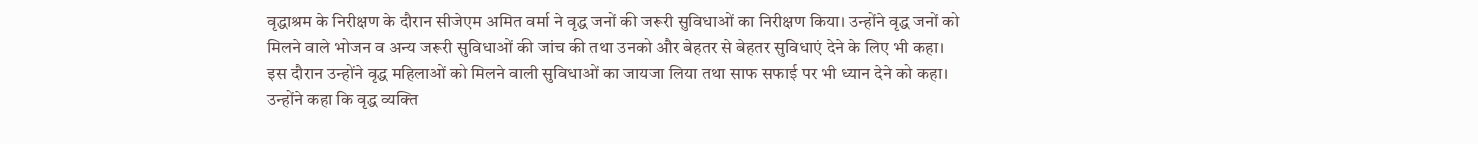वृद्धाश्रम के निरीक्षण के दौरान सीजेएम अमित वर्मा ने वृद्ध जनों की जरूरी सुविधाओं का निरीक्षण किया। उन्होंने वृद्ध जनों को मिलने वाले भोजन व अन्य जरूरी सुविधाओं की जांच की तथा उनको और बेहतर से बेहतर सुविधाएं देने के लिए भी कहा। इस दौरान उन्होंने वृद्ध महिलाओं को मिलने वाली सुविधाओं का जायजा लिया तथा साफ सफाई पर भी ध्यान देने को कहा। उन्होंने कहा कि वृद्ध व्यक्ति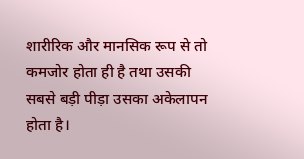शारीरिक और मानसिक रूप से तो कमजोर होता ही है तथा उसकी सबसे बड़ी पीड़ा उसका अकेलापन होता है।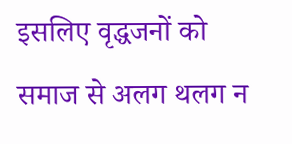इसलिए वृद्धजनों को समाज से अलग थलग न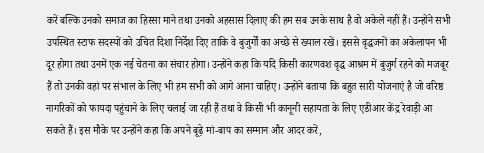करें बल्कि उनको समाज का हिस्सा माने तथा उनको अहसास दिलाए की हम सब उनके साथ है वो अकेले नहीं हैं। उन्होंने सभी उपस्थित स्टाफ सदस्यों को उचित दिशा निर्देश दिए ताकि वे बुजुर्गों का अच्छे से ख्याल रखें। इससे वृद्धजनों का अकेलापन भी दूर होगा तथा उनमें एक नई चेतना का संचार होगा। उन्होंने कहा कि यदि किसी कारणवश वृद्ध आश्रम में बुजुर्ग रहने को मजबूर हैं तो उनकी वहां पर संभाल के लिए भी हम सभी को आगे आना चाहिए। उन्होंने बताया कि बहुत सारी योजनाएं है जो वरिष्ठ नागरिकों को फायदा पहुंचाने के लिए चलाई जा रही हैं तथा वे किसी भी कानूनी सहायता के लिए एडीआर केंद्र रेवाड़ी आ सकते हैं। इस मौके पर उन्होंने कहा कि अपने बूढ़े मां-बाप का सम्मान और आदर करें,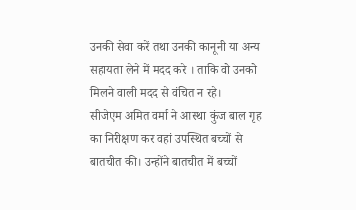उनकी सेवा करें तथा उनकी कानूनी या अन्य सहायता लेने में मदद करे । ताकि वो उनको मिलने वाली मदद से वंचित न रहे।
सीजेएम अमित वर्मा ने आस्था कुंज बाल गृह का निरीक्षण कर वहां उपस्थित बच्चों से बातचीत की। उन्होंने बातचीत में बच्चों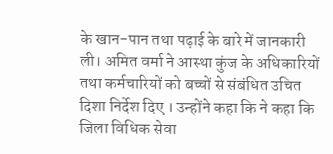के खान-पान तथा पढ़ाई के बारे में जानकारी ली। अमित वर्मा ने आस्था कुंज के अधिकारियों तथा कर्मचारियों को बच्चों से संबंधित उचित दिशा निर्देश दिए । उन्होंने कहा कि ने कहा कि जिला विधिक सेवा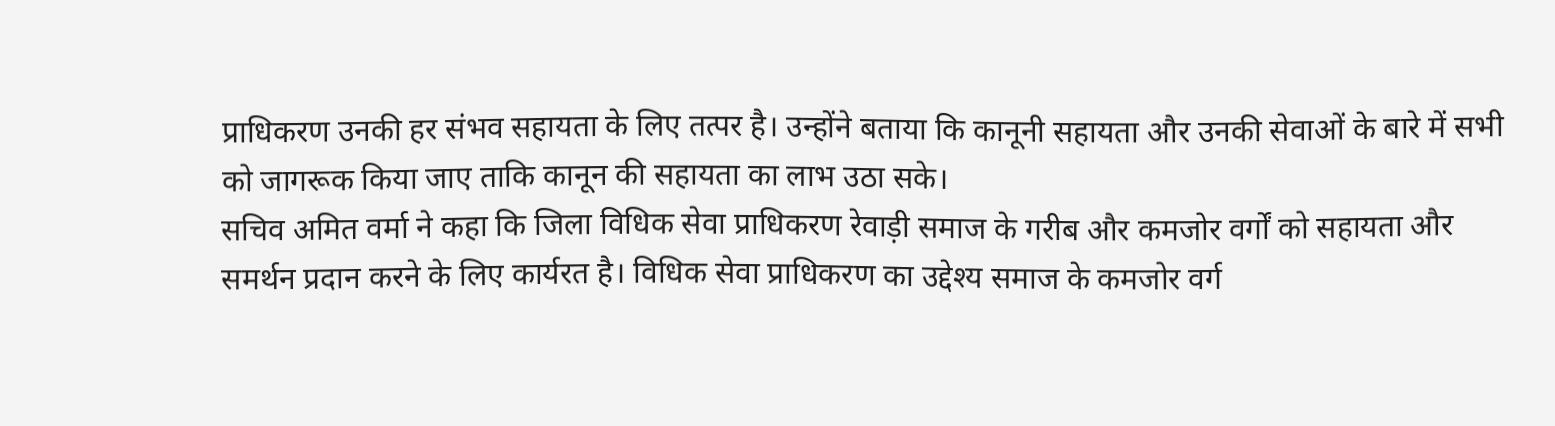प्राधिकरण उनकी हर संभव सहायता के लिए तत्पर है। उन्होंने बताया कि कानूनी सहायता और उनकी सेवाओं के बारे में सभी को जागरूक किया जाए ताकि कानून की सहायता का लाभ उठा सके।
सचिव अमित वर्मा ने कहा कि जिला विधिक सेवा प्राधिकरण रेवाड़ी समाज के गरीब और कमजोर वर्गों को सहायता और समर्थन प्रदान करने के लिए कार्यरत है। विधिक सेवा प्राधिकरण का उद्देश्य समाज के कमजोर वर्ग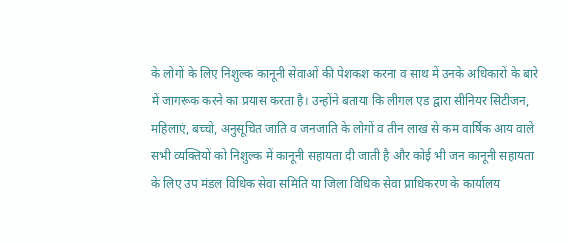के लोगों के लिए निशुल्क कानूनी सेवाओं की पेशकश करना व साथ में उनके अधिकारों के बारे में जागरूक करने का प्रयास करता है। उन्होंने बताया कि लीगल एड द्वारा सीनियर सिटीजन, महिलाएं, बच्चो, अनुसूचित जाति व जनजाति के लोगों व तीन लाख से कम वार्षिक आय वाले सभी व्यक्तियों को निशुल्क में कानूनी सहायता दी जाती है और कोई भी जन कानूनी सहायता के लिए उप मंडल विधिक सेवा समिति या जिला विधिक सेवा प्राधिकरण के कार्यालय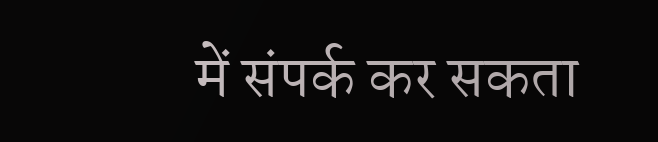में संपर्क कर सकता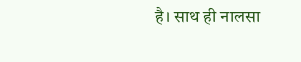है। साथ ही नालसा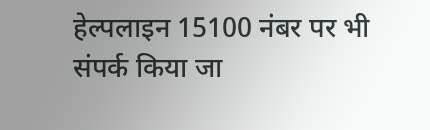हेल्पलाइन 15100 नंबर पर भी संपर्क किया जा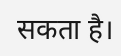सकता है।